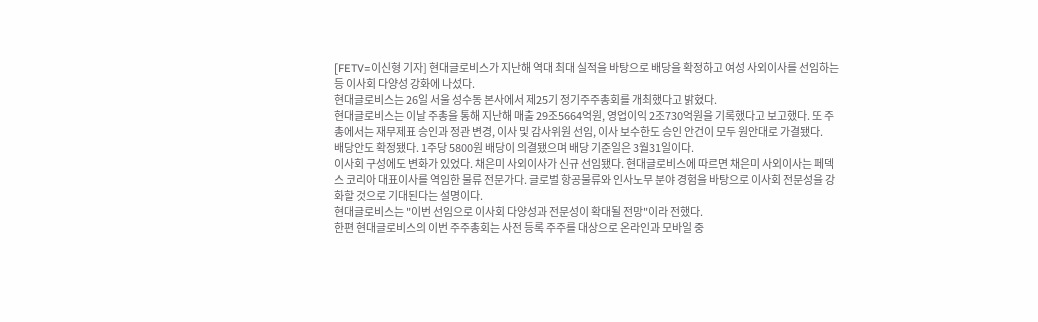[FETV=이신형 기자] 현대글로비스가 지난해 역대 최대 실적을 바탕으로 배당을 확정하고 여성 사외이사를 선임하는 등 이사회 다양성 강화에 나섰다.
현대글로비스는 26일 서울 성수동 본사에서 제25기 정기주주총회를 개최했다고 밝혔다.
현대글로비스는 이날 주총을 통해 지난해 매출 29조5664억원, 영업이익 2조730억원을 기록했다고 보고했다. 또 주총에서는 재무제표 승인과 정관 변경, 이사 및 감사위원 선임, 이사 보수한도 승인 안건이 모두 원안대로 가결됐다.
배당안도 확정됐다. 1주당 5800원 배당이 의결됐으며 배당 기준일은 3월31일이다.
이사회 구성에도 변화가 있었다. 채은미 사외이사가 신규 선임됐다. 현대글로비스에 따르면 채은미 사외이사는 페덱스 코리아 대표이사를 역임한 물류 전문가다. 글로벌 항공물류와 인사노무 분야 경험을 바탕으로 이사회 전문성을 강화할 것으로 기대된다는 설명이다.
현대글로비스는 "이번 선임으로 이사회 다양성과 전문성이 확대될 전망"이라 전했다.
한편 현대글로비스의 이번 주주총회는 사전 등록 주주를 대상으로 온라인과 모바일 중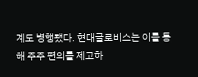계도 병행됐다. 현대글로비스는 이를 통해 주주 편의를 제고하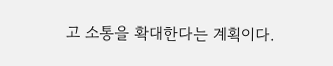고 소통을 확대한다는 계획이다.